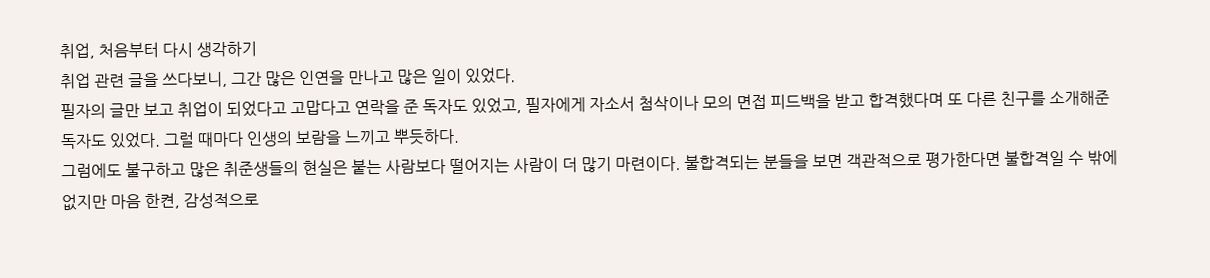취업, 처음부터 다시 생각하기
취업 관련 글을 쓰다보니, 그간 많은 인연을 만나고 많은 일이 있었다.
필자의 글만 보고 취업이 되었다고 고맙다고 연락을 준 독자도 있었고, 필자에게 자소서 첨삭이나 모의 면접 피드백을 받고 합격했다며 또 다른 친구를 소개해준 독자도 있었다. 그럴 때마다 인생의 보람을 느끼고 뿌듯하다.
그럼에도 불구하고 많은 취준생들의 현실은 붙는 사람보다 떨어지는 사람이 더 많기 마련이다. 불합격되는 분들을 보면 객관적으로 평가한다면 불합격일 수 밖에 없지만 마음 한켠, 감성적으로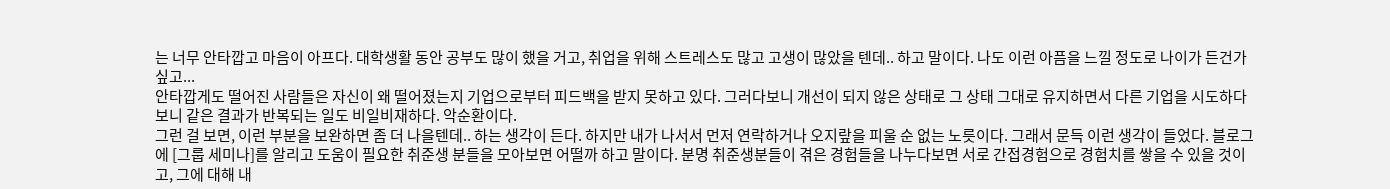는 너무 안타깝고 마음이 아프다. 대학생활 동안 공부도 많이 했을 거고, 취업을 위해 스트레스도 많고 고생이 많았을 텐데.. 하고 말이다. 나도 이런 아픔을 느낄 정도로 나이가 든건가 싶고...
안타깝게도 떨어진 사람들은 자신이 왜 떨어졌는지 기업으로부터 피드백을 받지 못하고 있다. 그러다보니 개선이 되지 않은 상태로 그 상태 그대로 유지하면서 다른 기업을 시도하다보니 같은 결과가 반복되는 일도 비일비재하다. 악순환이다.
그런 걸 보면, 이런 부분을 보완하면 좀 더 나을텐데.. 하는 생각이 든다. 하지만 내가 나서서 먼저 연락하거나 오지랖을 피울 순 없는 노릇이다. 그래서 문득 이런 생각이 들었다. 블로그에 [그룹 세미나]를 알리고 도움이 필요한 취준생 분들을 모아보면 어떨까 하고 말이다. 분명 취준생분들이 겪은 경험들을 나누다보면 서로 간접경험으로 경험치를 쌓을 수 있을 것이고, 그에 대해 내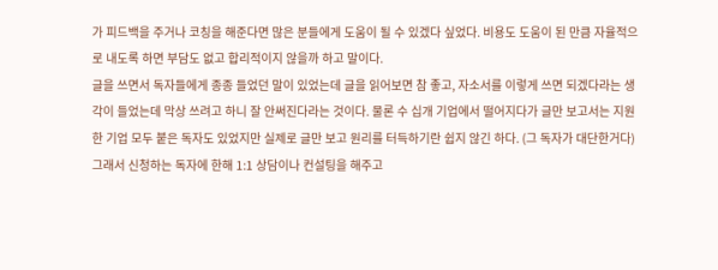가 피드백을 주거나 코칭을 해준다면 많은 분들에게 도움이 될 수 있겠다 싶었다. 비용도 도움이 된 만큼 자율적으로 내도록 하면 부담도 없고 합리적이지 않을까 하고 말이다.
글을 쓰면서 독자들에게 종종 들었던 말이 있었는데 글을 읽어보면 참 좋고, 자소서를 이렇게 쓰면 되겠다라는 생각이 들었는데 막상 쓰려고 하니 잘 안써진다라는 것이다. 물론 수 십개 기업에서 떨어지다가 글만 보고서는 지원한 기업 모두 붙은 독자도 있었지만 실제로 글만 보고 원리를 터득하기란 쉽지 않긴 하다. (그 독자가 대단한거다) 그래서 신청하는 독자에 한해 1:1 상담이나 컨설팅을 해주고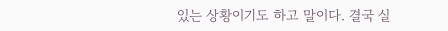있는 상황이기도 하고 말이다. 결국 실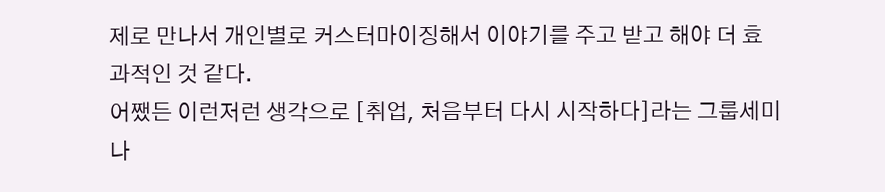제로 만나서 개인별로 커스터마이징해서 이야기를 주고 받고 해야 더 효과적인 것 같다.
어쨌든 이런저런 생각으로 [취업, 처음부터 다시 시작하다]라는 그룹세미나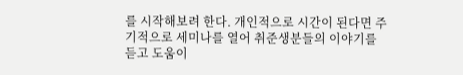를 시작해보려 한다. 개인적으로 시간이 된다면 주기적으로 세미나를 열어 취준생분들의 이야기를 듣고 도움이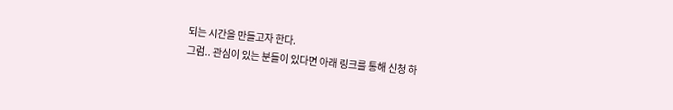되는 시간을 만들고자 한다.
그럼.. 관심이 있는 분들이 있다면 아래 링크를 통해 신청 하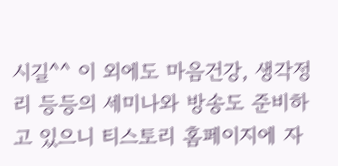시길^^ 이 외에도 마음건강, 생각정리 등등의 세미나와 방송도 준비하고 있으니 티스토리 홈페이지에 자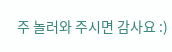주 놀러와 주시면 감사요 :)